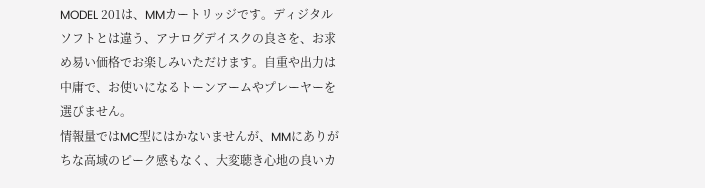MODEL 201は、MMカートリッジです。ディジタルソフトとは違う、アナログデイスクの良さを、お求め易い価格でお楽しみいただけます。自重や出力は中庸で、お使いになるトーンアームやプレーヤーを選びません。
情報量ではMC型にはかないませんが、MMにありがちな高域のピーク感もなく、大変聴き心地の良いカ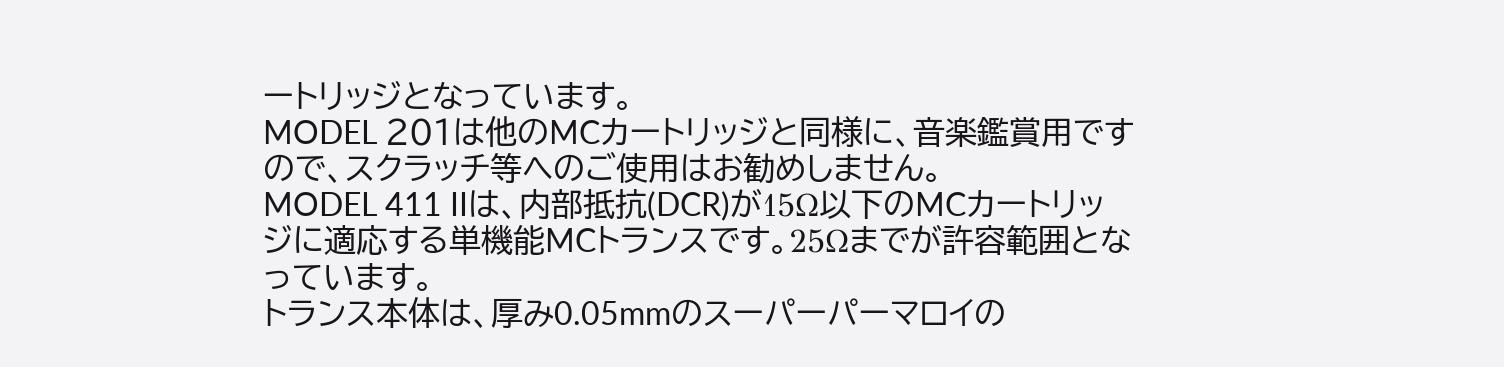ートリッジとなっています。
MODEL 201は他のMCカートリッジと同様に、音楽鑑賞用ですので、スクラッチ等へのご使用はお勧めしません。
MODEL 411 IIは、内部抵抗(DCR)が15Ω以下のMCカートリッジに適応する単機能MCトランスです。25Ωまでが許容範囲となっています。
トランス本体は、厚み0.05mmのスーパーパーマロイの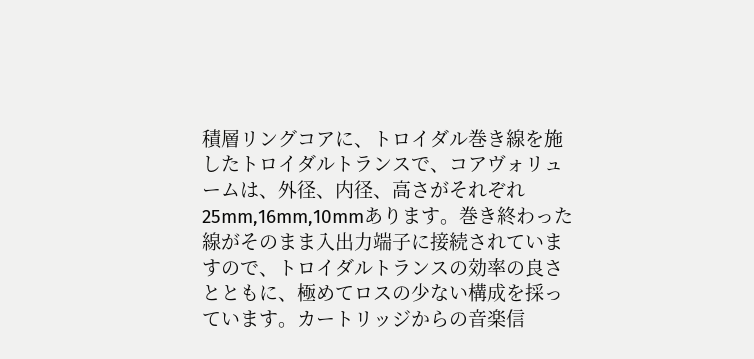積層リングコアに、トロイダル巻き線を施したトロイダルトランスで、コアヴォリュームは、外径、内径、高さがそれぞれ25mm,16mm,10mmあります。巻き終わった線がそのまま入出力端子に接続されていますので、トロイダルトランスの効率の良さとともに、極めてロスの少ない構成を採っています。カートリッジからの音楽信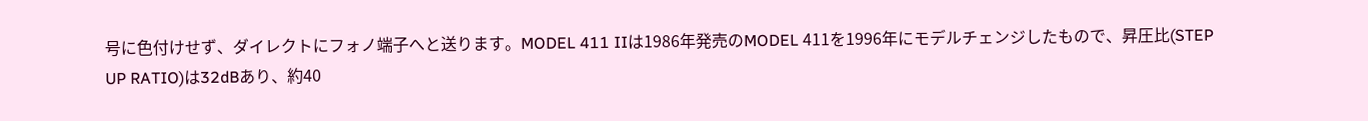号に色付けせず、ダイレクトにフォノ端子へと送ります。MODEL 411 IIは1986年発売のMODEL 411を1996年にモデルチェンジしたもので、昇圧比(STEP
UP RATIO)は32dBあり、約40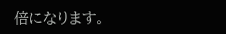倍になります。